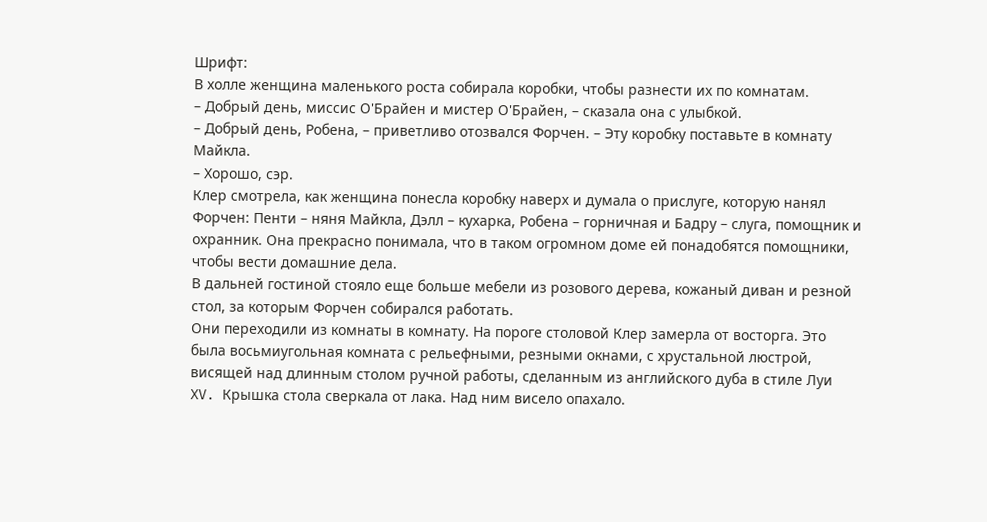Шрифт:
В холле женщина маленького роста собирала коробки, чтобы разнести их по комнатам.
– Добрый день, миссис О'Брайен и мистер О'Брайен, – сказала она с улыбкой.
– Добрый день, Робена, – приветливо отозвался Форчен. – Эту коробку поставьте в комнату Майкла.
– Хорошо, сэр.
Клер смотрела, как женщина понесла коробку наверх и думала о прислуге, которую нанял Форчен: Пенти – няня Майкла, Дэлл – кухарка, Робена – горничная и Бадру – слуга, помощник и охранник. Она прекрасно понимала, что в таком огромном доме ей понадобятся помощники, чтобы вести домашние дела.
В дальней гостиной стояло еще больше мебели из розового дерева, кожаный диван и резной стол, за которым Форчен собирался работать.
Они переходили из комнаты в комнату. На пороге столовой Клер замерла от восторга. Это была восьмиугольная комната с рельефными, резными окнами, с хрустальной люстрой, висящей над длинным столом ручной работы, сделанным из английского дуба в стиле Луи XV. Крышка стола сверкала от лака. Над ним висело опахало.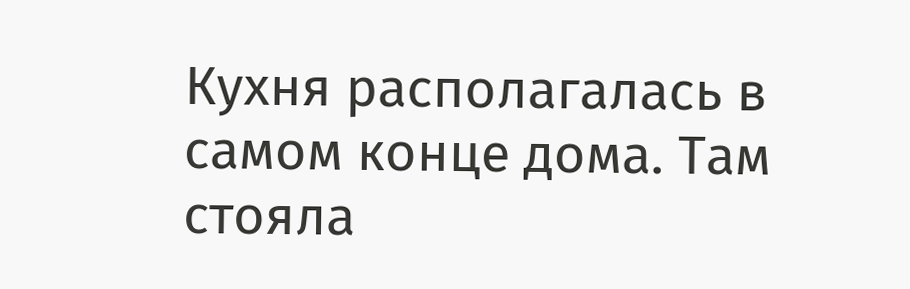Кухня располагалась в самом конце дома. Там стояла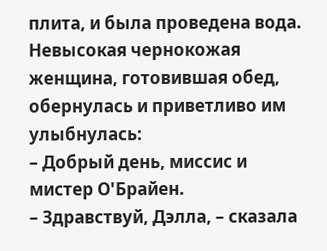плита, и была проведена вода. Невысокая чернокожая женщина, готовившая обед, обернулась и приветливо им улыбнулась:
– Добрый день, миссис и мистер О'Брайен.
– Здравствуй, Дэлла, – сказала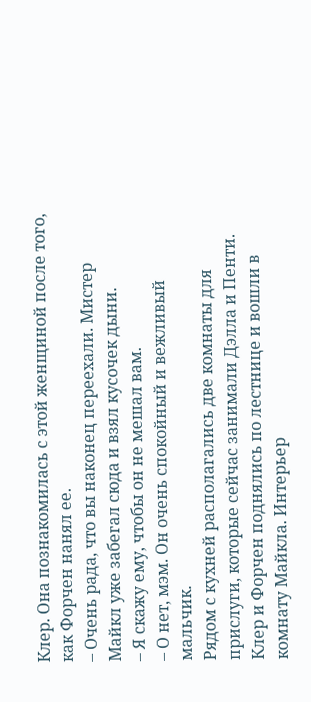Клер. Она познакомилась с этой женщиной после того, как Форчен нанял ее.
– Очень рада, что вы наконец переехали. Мистер Майкл уже забегал сюда и взял кусочек дыни.
– Я скажу ему, чтобы он не мешал вам.
– О нет, мэм. Он очень спокойный и вежливый мальчик.
Рядом с кухней располагались две комнаты для прислуги, которые сейчас занимали Дэлла и Пенти.
Клер и Форчен поднялись по лестнице и вошли в комнату Майкла. Интерьер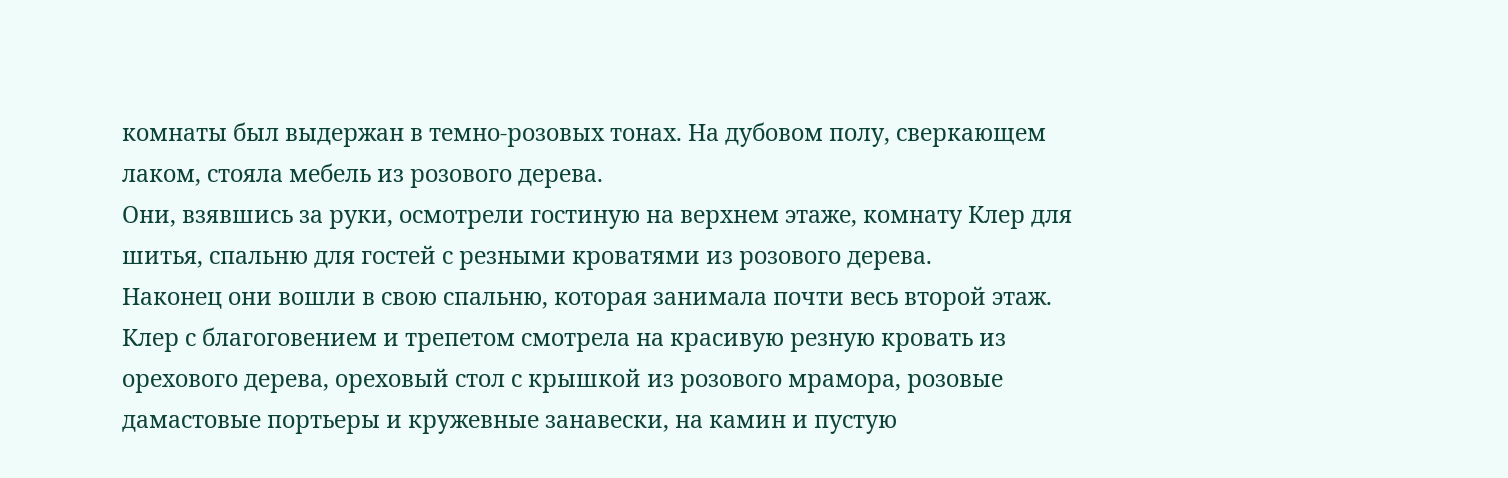комнаты был выдержан в темно-розовых тонах. На дубовом полу, сверкающем лаком, стояла мебель из розового дерева.
Они, взявшись за руки, осмотрели гостиную на верхнем этаже, комнату Клер для шитья, спальню для гостей с резными кроватями из розового дерева.
Наконец они вошли в свою спальню, которая занимала почти весь второй этаж. Клер с благоговением и трепетом смотрела на красивую резную кровать из орехового дерева, ореховый стол с крышкой из розового мрамора, розовые дамастовые портьеры и кружевные занавески, на камин и пустую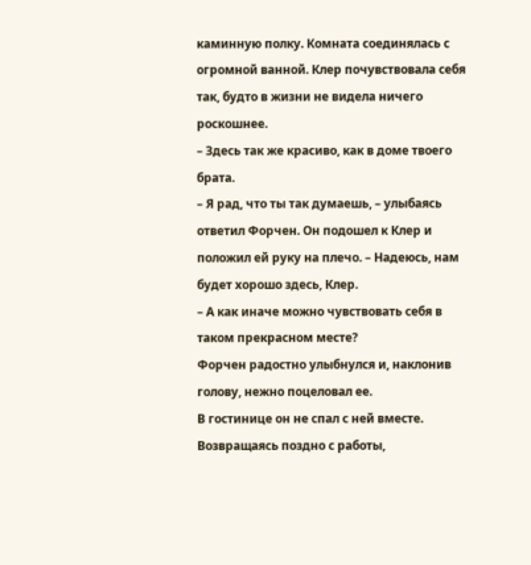каминную полку. Комната соединялась с огромной ванной. Клер почувствовала себя так, будто в жизни не видела ничего роскошнее.
– Здесь так же красиво, как в доме твоего брата.
– Я рад, что ты так думаешь, – улыбаясь ответил Форчен. Он подошел к Клер и положил ей руку на плечо. – Надеюсь, нам будет хорошо здесь, Клер.
– А как иначе можно чувствовать себя в таком прекрасном месте?
Форчен радостно улыбнулся и, наклонив голову, нежно поцеловал ее.
В гостинице он не спал с ней вместе. Возвращаясь поздно с работы,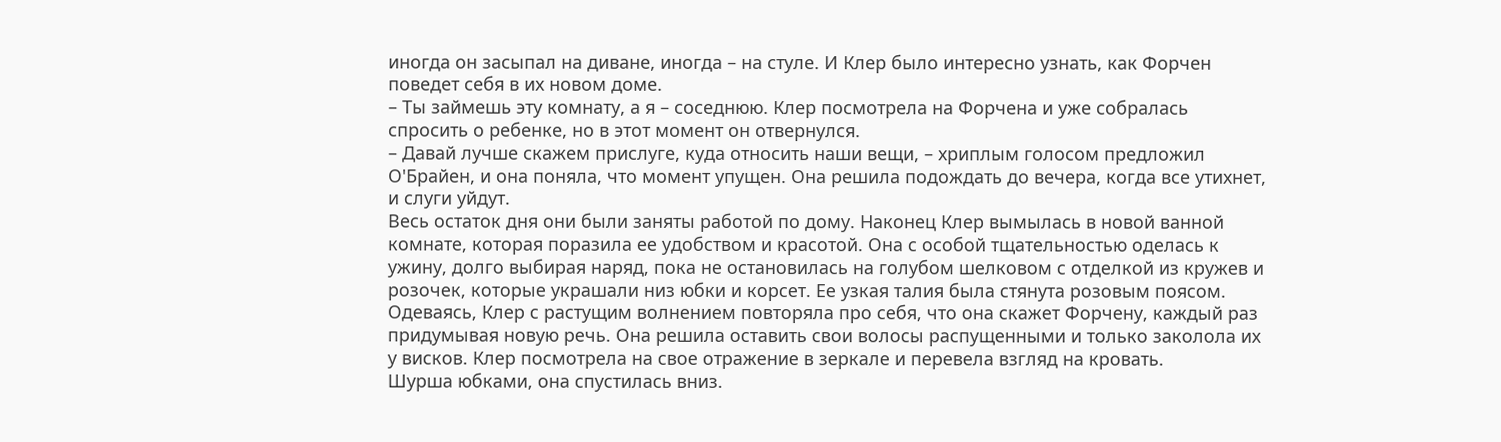иногда он засыпал на диване, иногда – на стуле. И Клер было интересно узнать, как Форчен поведет себя в их новом доме.
– Ты займешь эту комнату, а я – соседнюю. Клер посмотрела на Форчена и уже собралась спросить о ребенке, но в этот момент он отвернулся.
– Давай лучше скажем прислуге, куда относить наши вещи, – хриплым голосом предложил О'Брайен, и она поняла, что момент упущен. Она решила подождать до вечера, когда все утихнет, и слуги уйдут.
Весь остаток дня они были заняты работой по дому. Наконец Клер вымылась в новой ванной комнате, которая поразила ее удобством и красотой. Она с особой тщательностью оделась к ужину, долго выбирая наряд, пока не остановилась на голубом шелковом с отделкой из кружев и розочек, которые украшали низ юбки и корсет. Ее узкая талия была стянута розовым поясом. Одеваясь, Клер с растущим волнением повторяла про себя, что она скажет Форчену, каждый раз придумывая новую речь. Она решила оставить свои волосы распущенными и только заколола их у висков. Клер посмотрела на свое отражение в зеркале и перевела взгляд на кровать.
Шурша юбками, она спустилась вниз.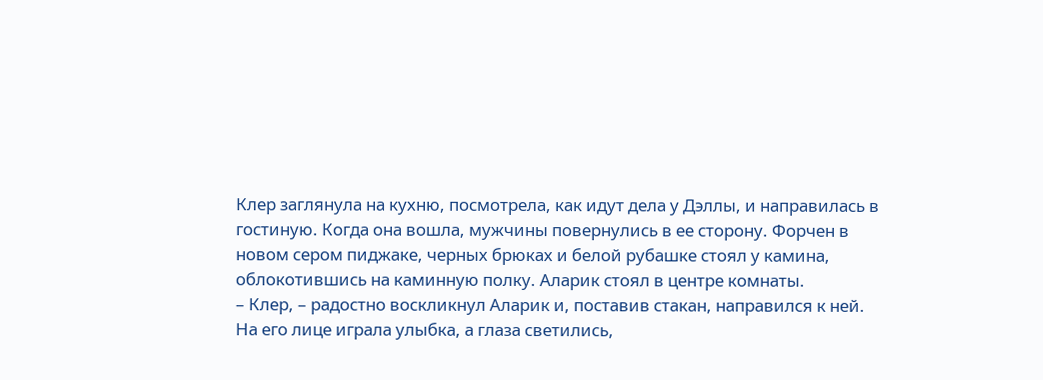Клер заглянула на кухню, посмотрела, как идут дела у Дэллы, и направилась в гостиную. Когда она вошла, мужчины повернулись в ее сторону. Форчен в новом сером пиджаке, черных брюках и белой рубашке стоял у камина, облокотившись на каминную полку. Аларик стоял в центре комнаты.
– Клер, – радостно воскликнул Аларик и, поставив стакан, направился к ней. На его лице играла улыбка, а глаза светились,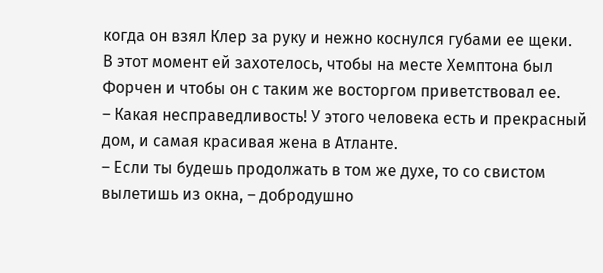когда он взял Клер за руку и нежно коснулся губами ее щеки.
В этот момент ей захотелось, чтобы на месте Хемптона был Форчен и чтобы он с таким же восторгом приветствовал ее.
– Какая несправедливость! У этого человека есть и прекрасный дом, и самая красивая жена в Атланте.
– Если ты будешь продолжать в том же духе, то со свистом вылетишь из окна, – добродушно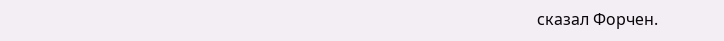сказал Форчен.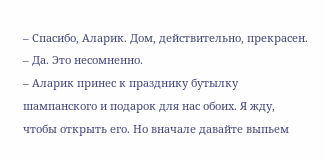– Спасибо, Аларик. Дом, действительно, прекрасен.
– Да. Это несомненно.
– Аларик принес к празднику бутылку шампанского и подарок для нас обоих. Я жду, чтобы открыть его. Но вначале давайте выпьем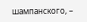шампанского, –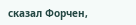сказал Форчен,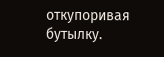откупоривая бутылку.